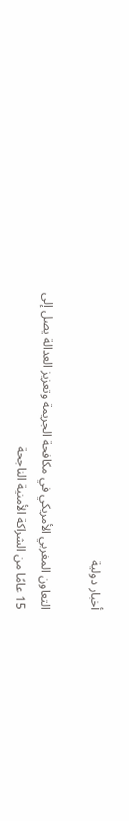أخبار دولية

التعاون المغربي الأمريكي في مكافحة الجريمة وتعزيز العدالة يصل إلى 15 عامًا من الشراكة الأمنية الناجحة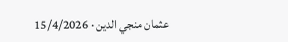عثمان منجي الدين · 15/4/2026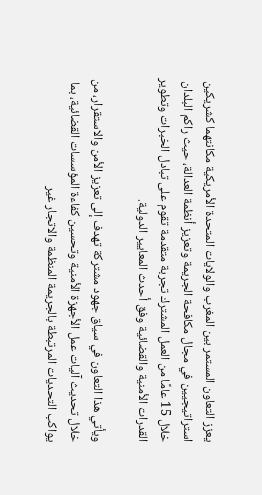يعزز التعاون المستمر بين المغرب والولايات المتحدة الأمريكية مكانتهما كشريكين استراتيجيين في مجال مكافحة الجريمة وتعزيز أنظمة العدالة، حيث راكم البلدان خلال 15 عامًا من العمل المشترك تجربة متقدمة تقوم على تبادل الخبرات وتطوير القدرات الأمنية والقضائية وفق أحدث المعايير الدولية.

ويأتي هذا التعاون في سياق جهود مشتركة تهدف إلى تعزيز الأمن والاستقرار، من خلال تحديث آليات عمل الأجهزة الأمنية وتحسين كفاءة المؤسسات القضائية، بما يواكب التحديات المرتبطة بالجريمة المنظمة والاتجار غير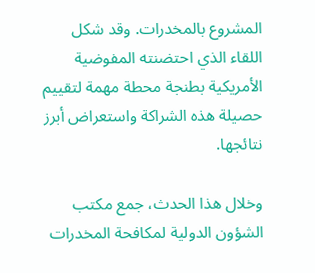المشروع بالمخدرات. وقد شكل اللقاء الذي احتضنته المفوضية الأمريكية بطنجة محطة مهمة لتقييم حصيلة هذه الشراكة واستعراض أبرز نتائجها.

وخلال هذا الحدث، جمع مكتب الشؤون الدولية لمكافحة المخدرات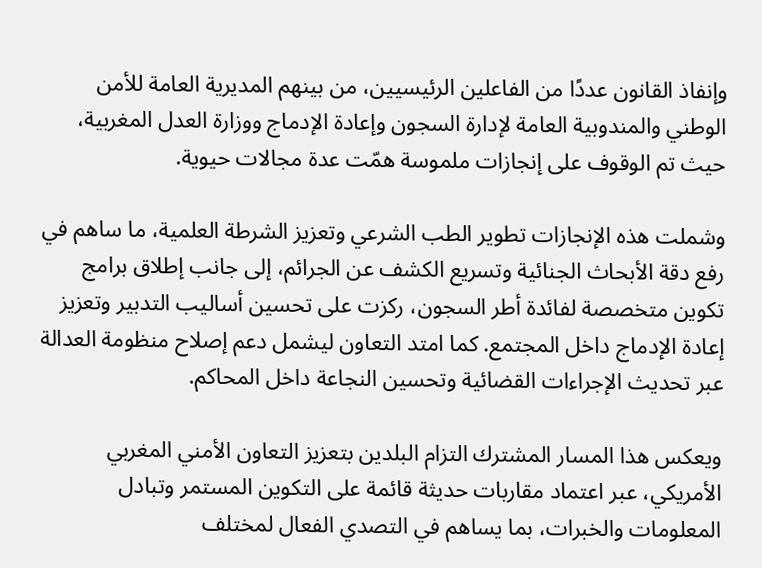وإنفاذ القانون عددًا من الفاعلين الرئيسيين، من بينهم المديرية العامة للأمن الوطني والمندوبية العامة لإدارة السجون وإعادة الإدماج ووزارة العدل المغربية، حيث تم الوقوف على إنجازات ملموسة همّت عدة مجالات حيوية.

وشملت هذه الإنجازات تطوير الطب الشرعي وتعزيز الشرطة العلمية، ما ساهم في رفع دقة الأبحاث الجنائية وتسريع الكشف عن الجرائم، إلى جانب إطلاق برامج تكوين متخصصة لفائدة أطر السجون، ركزت على تحسين أساليب التدبير وتعزيز إعادة الإدماج داخل المجتمع. كما امتد التعاون ليشمل دعم إصلاح منظومة العدالة عبر تحديث الإجراءات القضائية وتحسين النجاعة داخل المحاكم.

ويعكس هذا المسار المشترك التزام البلدين بتعزيز التعاون الأمني المغربي الأمريكي، عبر اعتماد مقاربات حديثة قائمة على التكوين المستمر وتبادل المعلومات والخبرات، بما يساهم في التصدي الفعال لمختلف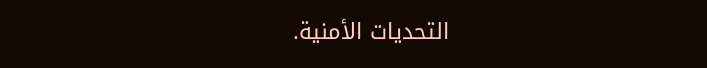التحديات الأمنية.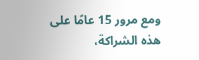ومع مرور 15 عامًا على هذه الشراكة،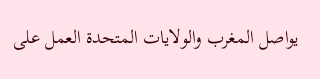يواصل المغرب والولايات المتحدة العمل على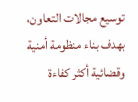توسيع مجالات التعاون، بهدف بناء منظومة أمنية وقضائية أكثر كفاءة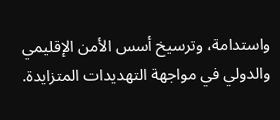واستدامة، وترسيخ أسس الأمن الإقليمي والدولي في مواجهة التهديدات المتزايدة.